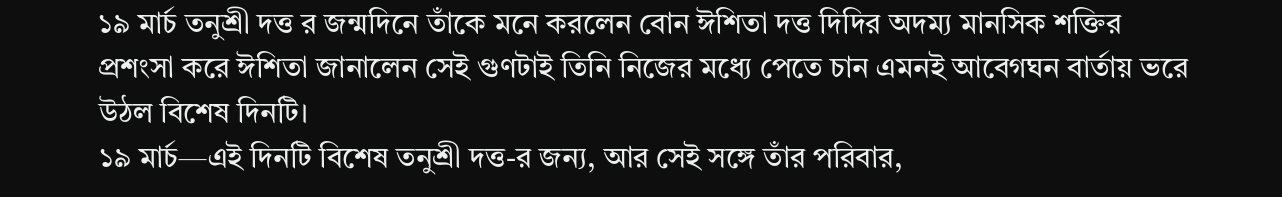১৯ মার্চ তনুশ্রী দত্ত র জন্মদিনে তাঁকে মনে করলেন বোন ঈশিতা দত্ত দিদির অদম্য মানসিক শক্তির প্রশংসা করে ঈশিতা জানালেন সেই গুণটাই তিনি নিজের মধ্যে পেতে চান এমনই আবেগঘন বার্তায় ভরে উঠল বিশেষ দিনটি।
১৯ মার্চ—এই দিনটি বিশেষ তনুশ্রী দত্ত-র জন্য, আর সেই সঙ্গে তাঁর পরিবার,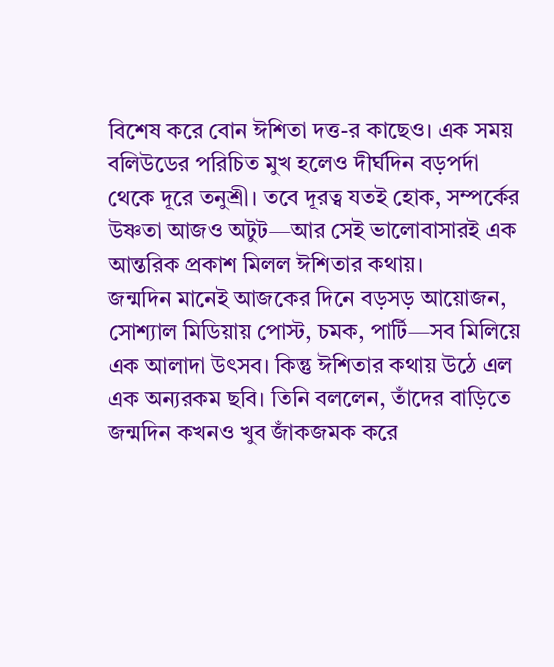বিশেষ করে বোন ঈশিতা দত্ত-র কাছেও। এক সময় বলিউডের পরিচিত মুখ হলেও দীর্ঘদিন বড়পর্দা থেকে দূরে তনুশ্রী। তবে দূরত্ব যতই হোক, সম্পর্কের উষ্ণতা আজও অটুট—আর সেই ভালোবাসারই এক আন্তরিক প্রকাশ মিলল ঈশিতার কথায়।
জন্মদিন মানেই আজকের দিনে বড়সড় আয়োজন, সোশ্যাল মিডিয়ায় পোস্ট, চমক, পার্টি—সব মিলিয়ে এক আলাদা উৎসব। কিন্তু ঈশিতার কথায় উঠে এল এক অন্যরকম ছবি। তিনি বললেন, তাঁদের বাড়িতে জন্মদিন কখনও খুব জাঁকজমক করে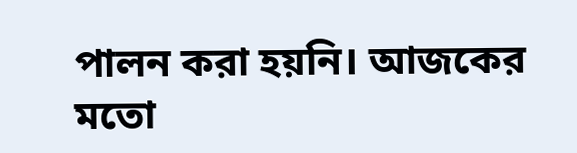পালন করা হয়নি। আজকের মতো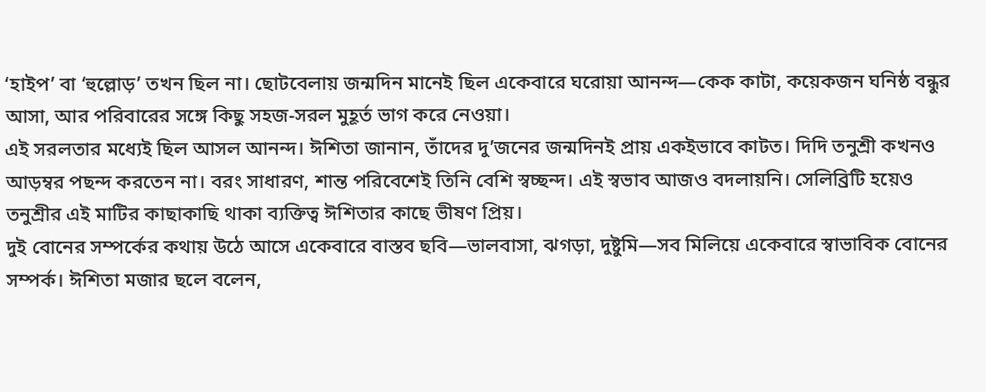‘হাইপ’ বা ‘হুল্লোড়’ তখন ছিল না। ছোটবেলায় জন্মদিন মানেই ছিল একেবারে ঘরোয়া আনন্দ—কেক কাটা, কয়েকজন ঘনিষ্ঠ বন্ধুর আসা, আর পরিবারের সঙ্গে কিছু সহজ-সরল মুহূর্ত ভাগ করে নেওয়া।
এই সরলতার মধ্যেই ছিল আসল আনন্দ। ঈশিতা জানান, তাঁদের দু’জনের জন্মদিনই প্রায় একইভাবে কাটত। দিদি তনুশ্রী কখনও আড়ম্বর পছন্দ করতেন না। বরং সাধারণ, শান্ত পরিবেশেই তিনি বেশি স্বচ্ছন্দ। এই স্বভাব আজও বদলায়নি। সেলিব্রিটি হয়েও তনুশ্রীর এই মাটির কাছাকাছি থাকা ব্যক্তিত্ব ঈশিতার কাছে ভীষণ প্রিয়।
দুই বোনের সম্পর্কের কথায় উঠে আসে একেবারে বাস্তব ছবি—ভালবাসা, ঝগড়া, দুষ্টুমি—সব মিলিয়ে একেবারে স্বাভাবিক বোনের সম্পর্ক। ঈশিতা মজার ছলে বলেন,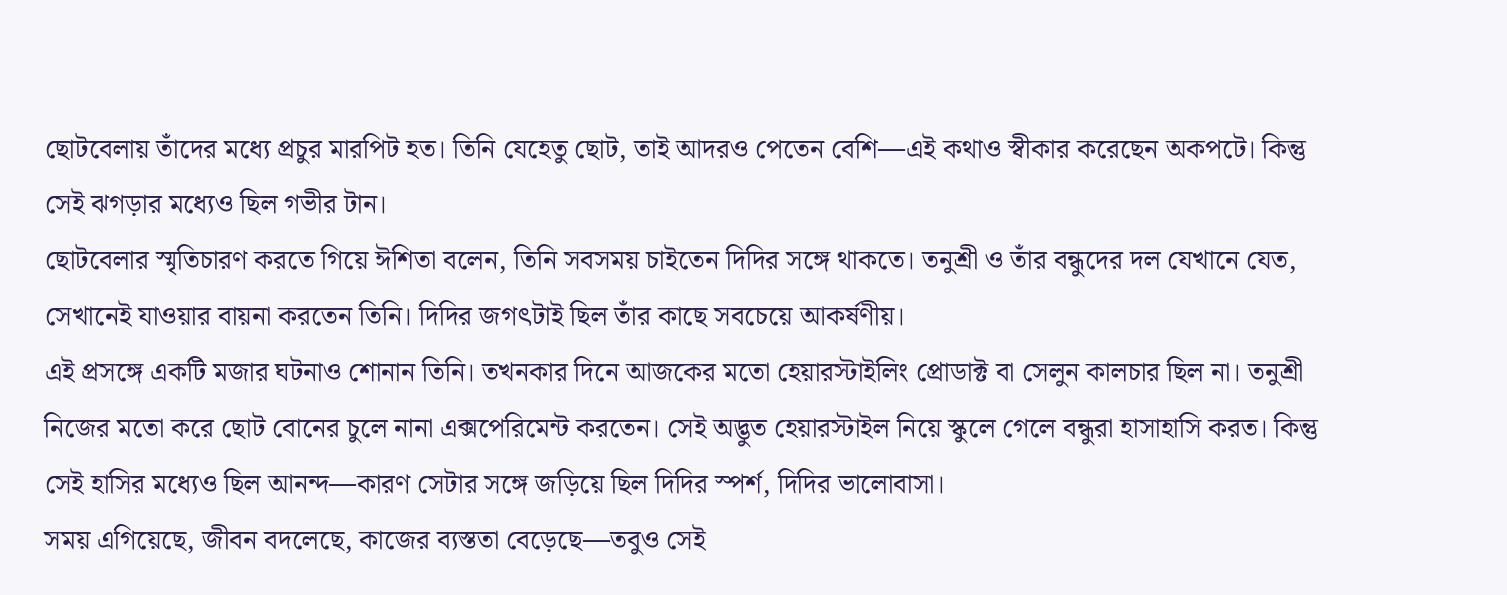ছোটবেলায় তাঁদের মধ্যে প্রচুর মারপিট হত। তিনি যেহেতু ছোট, তাই আদরও পেতেন বেশি—এই কথাও স্বীকার করেছেন অকপটে। কিন্তু সেই ঝগড়ার মধ্যেও ছিল গভীর টান।
ছোটবেলার স্মৃতিচারণ করতে গিয়ে ঈশিতা বলেন, তিনি সবসময় চাইতেন দিদির সঙ্গে থাকতে। তনুশ্রী ও তাঁর বন্ধুদের দল যেখানে যেত, সেখানেই যাওয়ার বায়না করতেন তিনি। দিদির জগৎটাই ছিল তাঁর কাছে সবচেয়ে আকর্ষণীয়।
এই প্রসঙ্গে একটি মজার ঘটনাও শোনান তিনি। তখনকার দিনে আজকের মতো হেয়ারস্টাইলিং প্রোডাক্ট বা সেলুন কালচার ছিল না। তনুশ্রী নিজের মতো করে ছোট বোনের চুলে নানা এক্সপেরিমেন্ট করতেন। সেই অদ্ভুত হেয়ারস্টাইল নিয়ে স্কুলে গেলে বন্ধুরা হাসাহাসি করত। কিন্তু সেই হাসির মধ্যেও ছিল আনন্দ—কারণ সেটার সঙ্গে জড়িয়ে ছিল দিদির স্পর্শ, দিদির ভালোবাসা।
সময় এগিয়েছে, জীবন বদলেছে, কাজের ব্যস্ততা বেড়েছে—তবুও সেই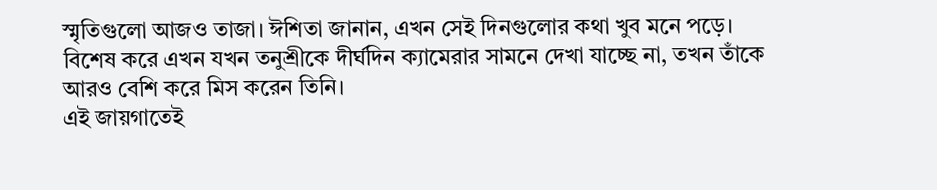স্মৃতিগুলো আজও তাজা। ঈশিতা জানান, এখন সেই দিনগুলোর কথা খুব মনে পড়ে। বিশেষ করে এখন যখন তনুশ্রীকে দীর্ঘদিন ক্যামেরার সামনে দেখা যাচ্ছে না, তখন তাঁকে আরও বেশি করে মিস করেন তিনি।
এই জায়গাতেই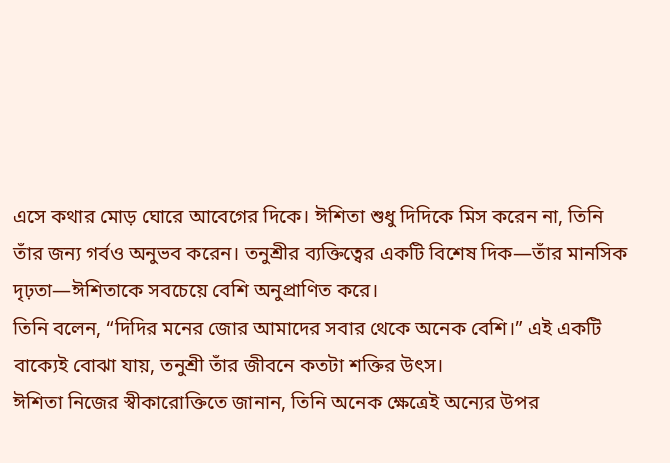এসে কথার মোড় ঘোরে আবেগের দিকে। ঈশিতা শুধু দিদিকে মিস করেন না, তিনি তাঁর জন্য গর্বও অনুভব করেন। তনুশ্রীর ব্যক্তিত্বের একটি বিশেষ দিক—তাঁর মানসিক দৃঢ়তা—ঈশিতাকে সবচেয়ে বেশি অনুপ্রাণিত করে।
তিনি বলেন, “দিদির মনের জোর আমাদের সবার থেকে অনেক বেশি।” এই একটি বাক্যেই বোঝা যায়, তনুশ্রী তাঁর জীবনে কতটা শক্তির উৎস।
ঈশিতা নিজের স্বীকারোক্তিতে জানান, তিনি অনেক ক্ষেত্রেই অন্যের উপর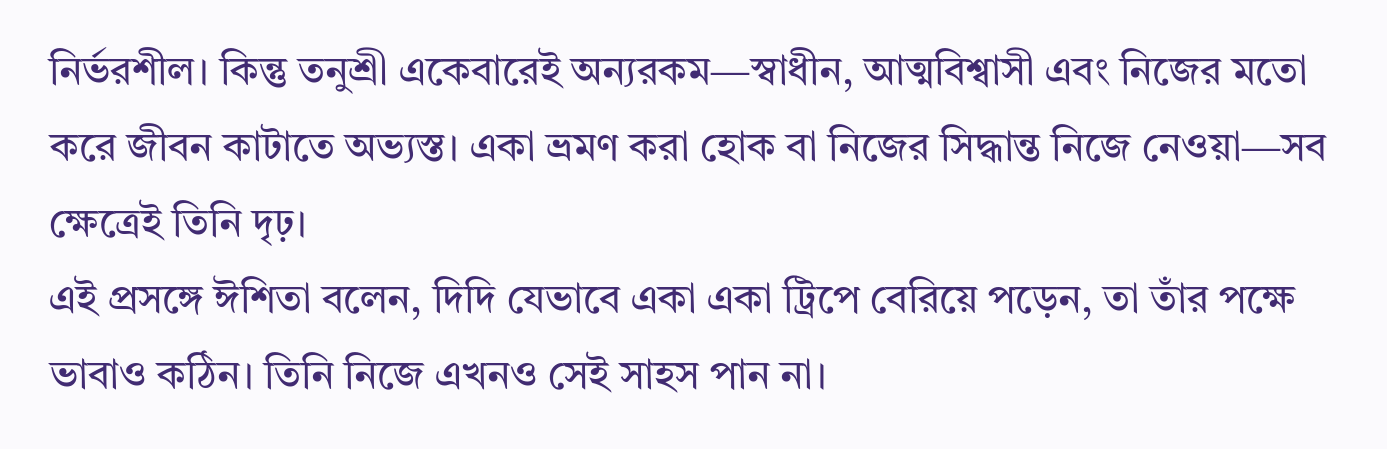নির্ভরশীল। কিন্তু তনুশ্রী একেবারেই অন্যরকম—স্বাধীন, আত্মবিশ্বাসী এবং নিজের মতো করে জীবন কাটাতে অভ্যস্ত। একা ভ্রমণ করা হোক বা নিজের সিদ্ধান্ত নিজে নেওয়া—সব ক্ষেত্রেই তিনি দৃঢ়।
এই প্রসঙ্গে ঈশিতা বলেন, দিদি যেভাবে একা একা ট্রিপে বেরিয়ে পড়েন, তা তাঁর পক্ষে ভাবাও কঠিন। তিনি নিজে এখনও সেই সাহস পান না।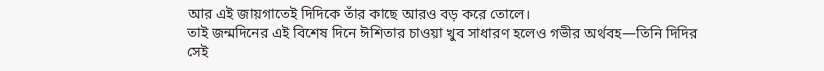আর এই জায়গাতেই দিদিকে তাঁর কাছে আরও বড় করে তোলে।
তাই জন্মদিনের এই বিশেষ দিনে ঈশিতার চাওয়া খুব সাধারণ হলেও গভীর অর্থবহ—তিনি দিদির সেই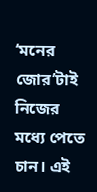‘মনের জোর’টাই নিজের মধ্যে পেতে চান। এই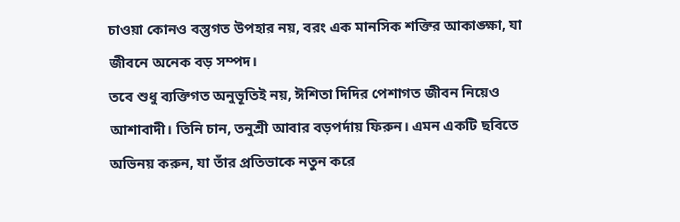চাওয়া কোনও বস্তুগত উপহার নয়, বরং এক মানসিক শক্তির আকাঙ্ক্ষা, যা জীবনে অনেক বড় সম্পদ।
তবে শুধু ব্যক্তিগত অনুভূতিই নয়, ঈশিতা দিদির পেশাগত জীবন নিয়েও আশাবাদী। তিনি চান, তনুশ্রী আবার বড়পর্দায় ফিরুন। এমন একটি ছবিতে অভিনয় করুন, যা তাঁর প্রতিভাকে নতুন করে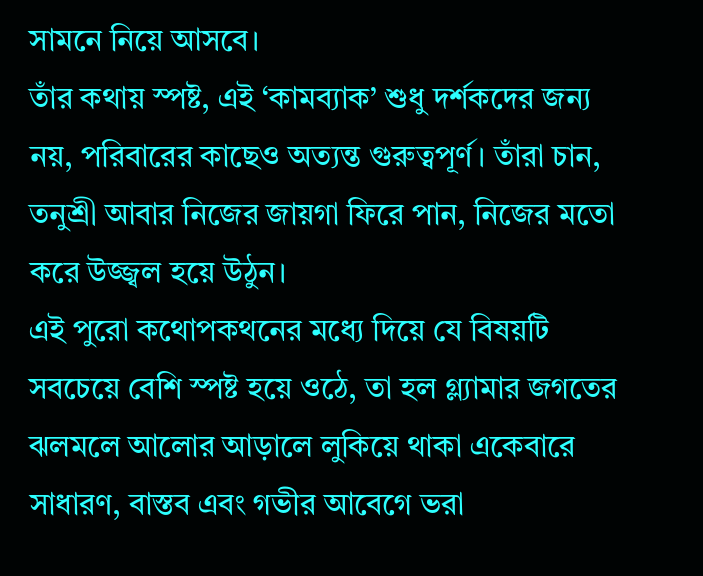সামনে নিয়ে আসবে।
তাঁর কথায় স্পষ্ট, এই ‘কামব্যাক’ শুধু দর্শকদের জন্য নয়, পরিবারের কাছেও অত্যন্ত গুরুত্বপূর্ণ। তাঁরা চান, তনুশ্রী আবার নিজের জায়গা ফিরে পান, নিজের মতো করে উজ্জ্বল হয়ে উঠুন।
এই পুরো কথোপকথনের মধ্যে দিয়ে যে বিষয়টি সবচেয়ে বেশি স্পষ্ট হয়ে ওঠে, তা হল গ্ল্যামার জগতের ঝলমলে আলোর আড়ালে লুকিয়ে থাকা একেবারে সাধারণ, বাস্তব এবং গভীর আবেগে ভরা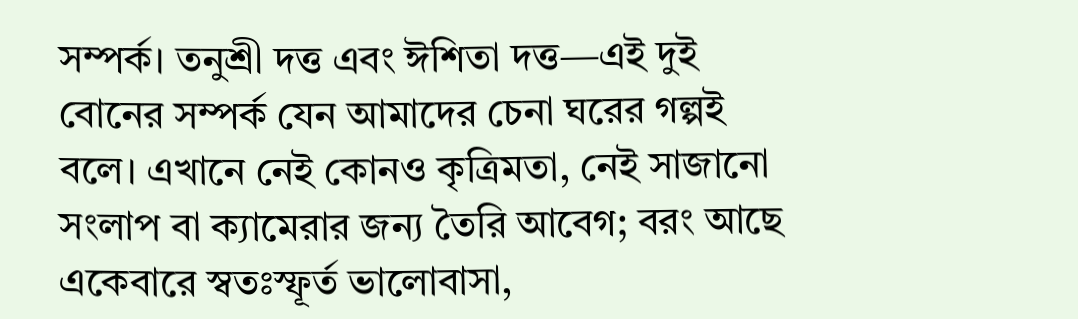সম্পর্ক। তনুশ্রী দত্ত এবং ঈশিতা দত্ত—এই দুই বোনের সম্পর্ক যেন আমাদের চেনা ঘরের গল্পই বলে। এখানে নেই কোনও কৃত্রিমতা, নেই সাজানো সংলাপ বা ক্যামেরার জন্য তৈরি আবেগ; বরং আছে একেবারে স্বতঃস্ফূর্ত ভালোবাসা,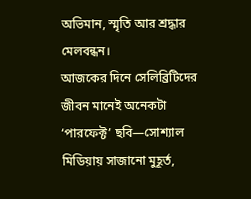অভিমান, স্মৃতি আর শ্রদ্ধার মেলবন্ধন।
আজকের দিনে সেলিব্রিটিদের জীবন মানেই অনেকটা ‘পারফেক্ট’ ছবি—সোশ্যাল মিডিয়ায় সাজানো মুহূর্ত,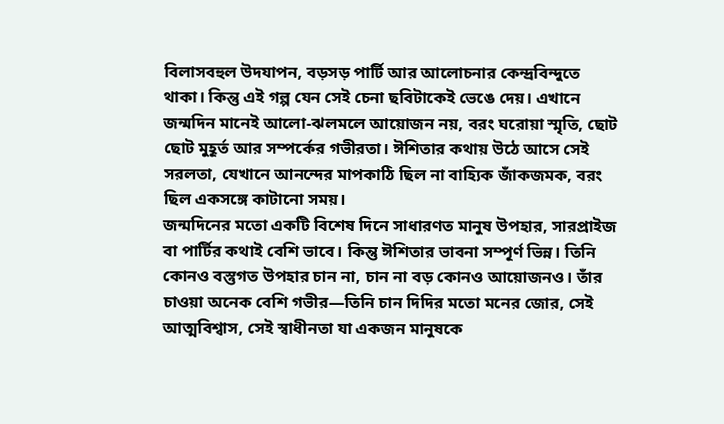বিলাসবহুল উদযাপন, বড়সড় পার্টি আর আলোচনার কেন্দ্রবিন্দুতে থাকা। কিন্তু এই গল্প যেন সেই চেনা ছবিটাকেই ভেঙে দেয়। এখানে জন্মদিন মানেই আলো-ঝলমলে আয়োজন নয়, বরং ঘরোয়া স্মৃতি, ছোট ছোট মুহূর্ত আর সম্পর্কের গভীরতা। ঈশিতার কথায় উঠে আসে সেই সরলতা, যেখানে আনন্দের মাপকাঠি ছিল না বাহ্যিক জাঁকজমক, বরং ছিল একসঙ্গে কাটানো সময়।
জন্মদিনের মতো একটি বিশেষ দিনে সাধারণত মানুষ উপহার, সারপ্রাইজ বা পার্টির কথাই বেশি ভাবে। কিন্তু ঈশিতার ভাবনা সম্পূর্ণ ভিন্ন। তিনি কোনও বস্তুগত উপহার চান না, চান না বড় কোনও আয়োজনও। তাঁর চাওয়া অনেক বেশি গভীর—তিনি চান দিদির মতো মনের জোর, সেই আত্মবিশ্বাস, সেই স্বাধীনতা যা একজন মানুষকে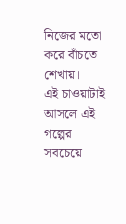নিজের মতো করে বাঁচতে শেখায়।
এই চাওয়াটাই আসলে এই গল্পের সবচেয়ে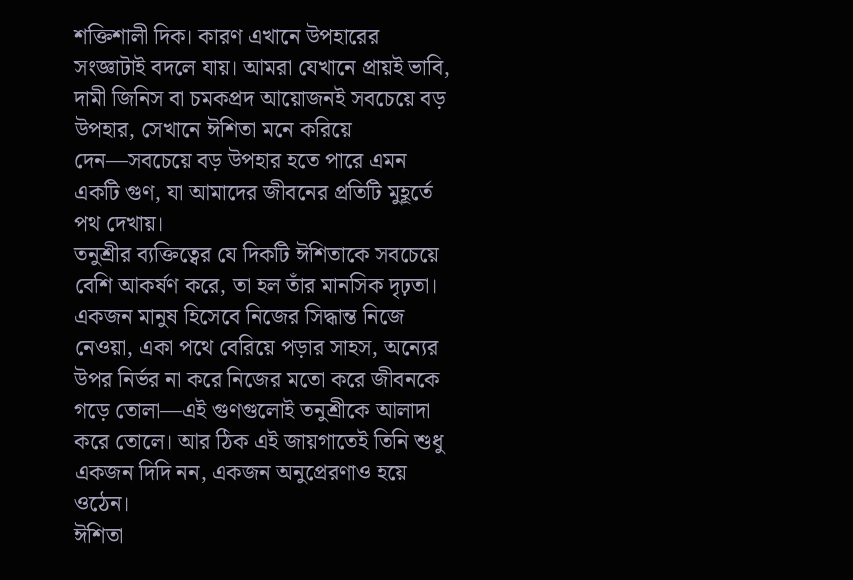শক্তিশালী দিক। কারণ এখানে উপহারের সংজ্ঞাটাই বদলে যায়। আমরা যেখানে প্রায়ই ভাবি, দামী জিনিস বা চমকপ্রদ আয়োজনই সবচেয়ে বড় উপহার, সেখানে ঈশিতা মনে করিয়ে দেন—সবচেয়ে বড় উপহার হতে পারে এমন একটি গুণ, যা আমাদের জীবনের প্রতিটি মুহূর্তে পথ দেখায়।
তনুশ্রীর ব্যক্তিত্বের যে দিকটি ঈশিতাকে সবচেয়ে বেশি আকর্ষণ করে, তা হল তাঁর মানসিক দৃঢ়তা। একজন মানুষ হিসেবে নিজের সিদ্ধান্ত নিজে নেওয়া, একা পথে বেরিয়ে পড়ার সাহস, অন্যের উপর নির্ভর না করে নিজের মতো করে জীবনকে গড়ে তোলা—এই গুণগুলোই তনুশ্রীকে আলাদা করে তোলে। আর ঠিক এই জায়গাতেই তিনি শুধু একজন দিদি নন, একজন অনুপ্রেরণাও হয়ে ওঠেন।
ঈশিতা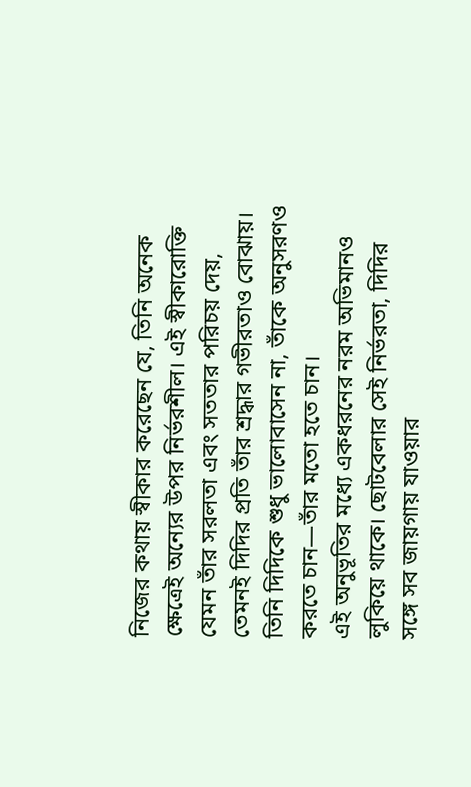নিজের কথায় স্বীকার করেছেন যে, তিনি অনেক ক্ষেত্রেই অন্যের উপর নির্ভরশীল। এই স্বীকারোক্তি যেমন তাঁর সরলতা এবং সততার পরিচয় দেয়, তেমনই দিদির প্রতি তাঁর শ্রদ্ধার গভীরতাও বোঝায়। তিনি দিদিকে শুধু ভালোবাসেন না, তাঁকে অনুসরণও করতে চান—তাঁর মতো হতে চান।
এই অনুভূতির মধ্যে একধরনের নরম অভিমানও লুকিয়ে থাকে। ছোটবেলার সেই নির্ভরতা, দিদির সঙ্গে সব জায়গায় যাওয়ার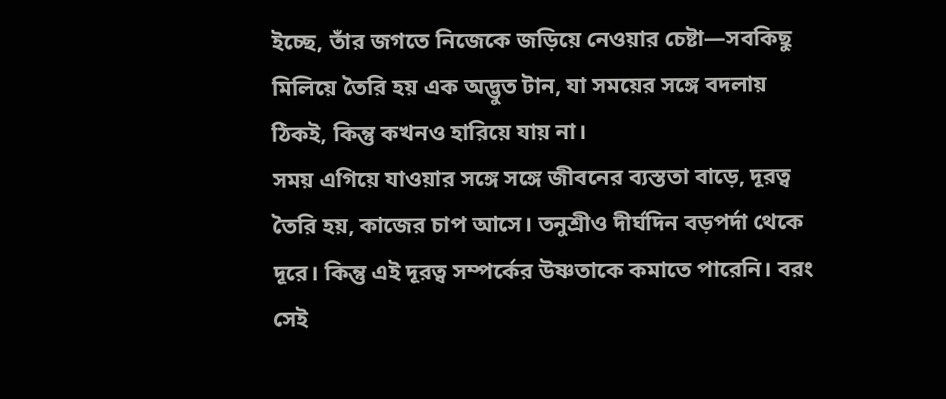ইচ্ছে, তাঁর জগতে নিজেকে জড়িয়ে নেওয়ার চেষ্টা—সবকিছু মিলিয়ে তৈরি হয় এক অদ্ভুত টান, যা সময়ের সঙ্গে বদলায় ঠিকই, কিন্তু কখনও হারিয়ে যায় না।
সময় এগিয়ে যাওয়ার সঙ্গে সঙ্গে জীবনের ব্যস্ততা বাড়ে, দূরত্ব তৈরি হয়, কাজের চাপ আসে। তনুশ্রীও দীর্ঘদিন বড়পর্দা থেকে দূরে। কিন্তু এই দূরত্ব সম্পর্কের উষ্ণতাকে কমাতে পারেনি। বরং সেই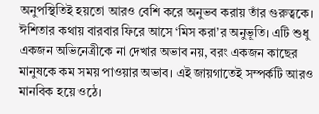অনুপস্থিতিই হয়তো আরও বেশি করে অনুভব করায় তাঁর গুরুত্বকে।
ঈশিতার কথায় বারবার ফিরে আসে ‘মিস করা’র অনুভূতি। এটি শুধু একজন অভিনেত্রীকে না দেখার অভাব নয়, বরং একজন কাছের মানুষকে কম সময় পাওয়ার অভাব। এই জায়গাতেই সম্পর্কটি আরও মানবিক হয়ে ওঠে।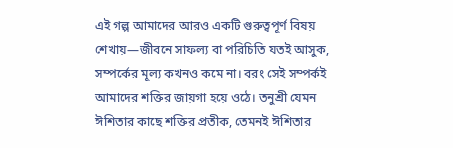এই গল্প আমাদের আরও একটি গুরুত্বপূর্ণ বিষয় শেখায়—জীবনে সাফল্য বা পরিচিতি যতই আসুক, সম্পর্কের মূল্য কখনও কমে না। বরং সেই সম্পর্কই আমাদের শক্তির জায়গা হয়ে ওঠে। তনুশ্রী যেমন ঈশিতার কাছে শক্তির প্রতীক, তেমনই ঈশিতার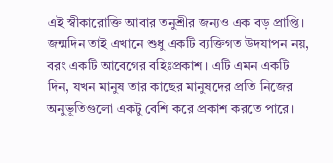এই স্বীকারোক্তি আবার তনুশ্রীর জন্যও এক বড় প্রাপ্তি।
জন্মদিন তাই এখানে শুধু একটি ব্যক্তিগত উদযাপন নয়, বরং একটি আবেগের বহিঃপ্রকাশ। এটি এমন একটি দিন, যখন মানুষ তার কাছের মানুষদের প্রতি নিজের অনুভূতিগুলো একটু বেশি করে প্রকাশ করতে পারে।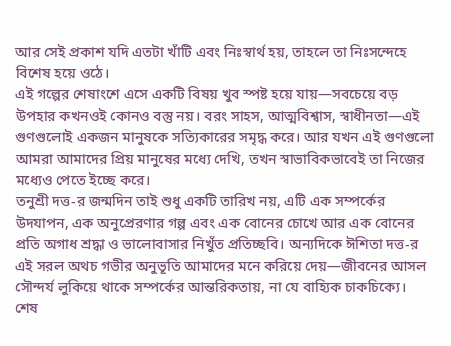আর সেই প্রকাশ যদি এতটা খাঁটি এবং নিঃস্বার্থ হয়, তাহলে তা নিঃসন্দেহে বিশেষ হয়ে ওঠে।
এই গল্পের শেষাংশে এসে একটি বিষয় খুব স্পষ্ট হয়ে যায়—সবচেয়ে বড় উপহার কখনওই কোনও বস্তু নয়। বরং সাহস, আত্মবিশ্বাস, স্বাধীনতা—এই গুণগুলোই একজন মানুষকে সত্যিকারের সমৃদ্ধ করে। আর যখন এই গুণগুলো আমরা আমাদের প্রিয় মানুষের মধ্যে দেখি, তখন স্বাভাবিকভাবেই তা নিজের মধ্যেও পেতে ইচ্ছে করে।
তনুশ্রী দত্ত-র জন্মদিন তাই শুধু একটি তারিখ নয়, এটি এক সম্পর্কের উদযাপন, এক অনুপ্রেরণার গল্প এবং এক বোনের চোখে আর এক বোনের প্রতি অগাধ শ্রদ্ধা ও ভালোবাসার নিখুঁত প্রতিচ্ছবি। অন্যদিকে ঈশিতা দত্ত-র এই সরল অথচ গভীর অনুভূতি আমাদের মনে করিয়ে দেয়—জীবনের আসল সৌন্দর্য লুকিয়ে থাকে সম্পর্কের আন্তরিকতায়, না যে বাহ্যিক চাকচিক্যে।
শেষ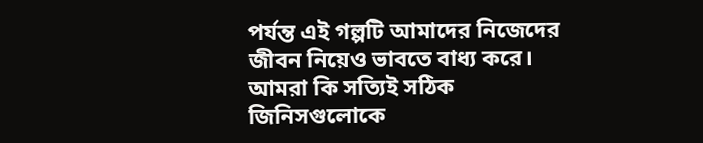পর্যন্ত এই গল্পটি আমাদের নিজেদের জীবন নিয়েও ভাবতে বাধ্য করে। আমরা কি সত্যিই সঠিক জিনিসগুলোকে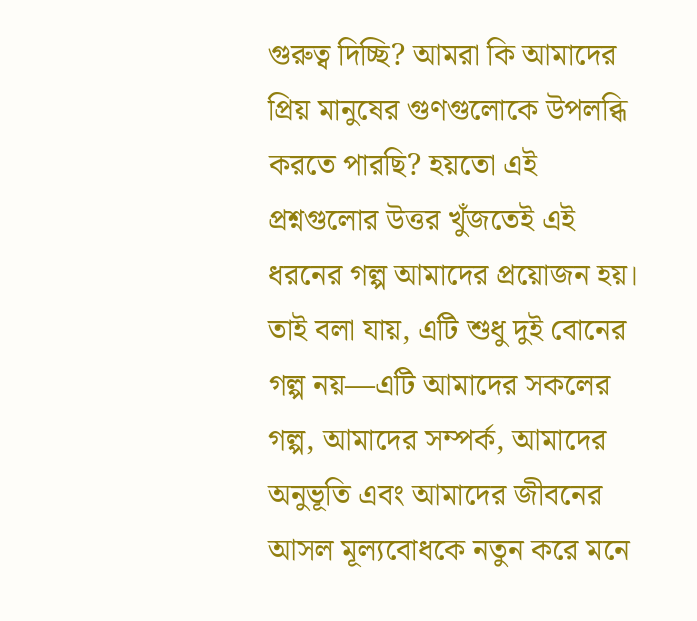গুরুত্ব দিচ্ছি? আমরা কি আমাদের প্রিয় মানুষের গুণগুলোকে উপলব্ধি করতে পারছি? হয়তো এই প্রশ্নগুলোর উত্তর খুঁজতেই এই ধরনের গল্প আমাদের প্রয়োজন হয়।
তাই বলা যায়, এটি শুধু দুই বোনের গল্প নয়—এটি আমাদের সকলের গল্প, আমাদের সম্পর্ক, আমাদের অনুভূতি এবং আমাদের জীবনের আসল মূল্যবোধকে নতুন করে মনে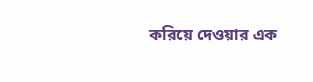করিয়ে দেওয়ার এক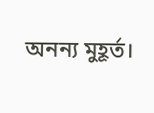অনন্য মুহূর্ত।